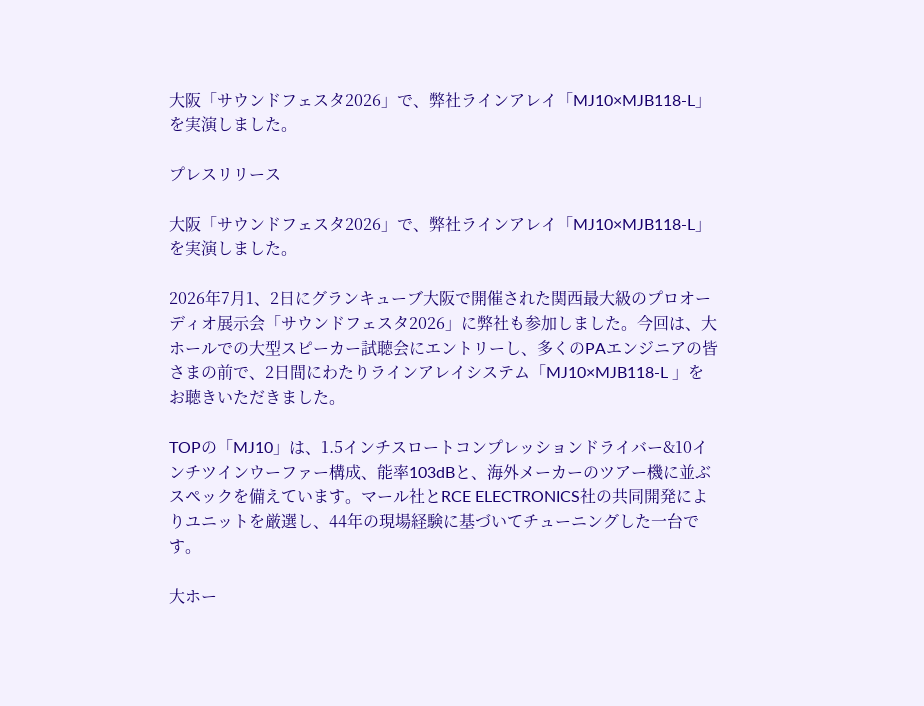大阪「サウンドフェスタ2026」で、弊社ラインアレイ「MJ10×MJB118-L」を実演しました。

プレスリリース

大阪「サウンドフェスタ2026」で、弊社ラインアレイ「MJ10×MJB118-L」を実演しました。

2026年7月1、2日にグランキューブ大阪で開催された関西最大級のプロオーディオ展示会「サウンドフェスタ2026」に弊社も参加しました。今回は、大ホールでの大型スピーカー試聴会にエントリーし、多くのPAエンジニアの皆さまの前で、2日間にわたりラインアレイシステム「MJ10×MJB118-L 」をお聴きいただきました。

TOPの「MJ10」は、1.5インチスロートコンプレッションドライバー&10インチツインウーファー構成、能率103dBと、海外メーカーのツアー機に並ぶスペックを備えています。マール社とRCE ELECTRONICS社の共同開発によりユニットを厳選し、44年の現場経験に基づいてチューニングした一台です。

大ホー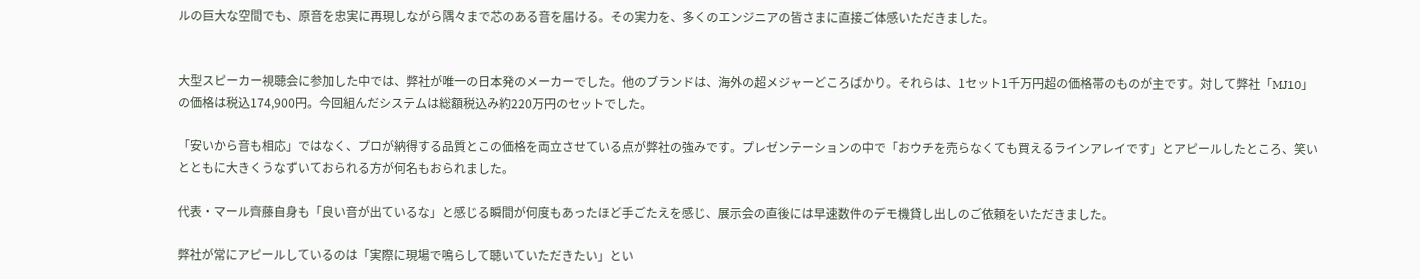ルの巨大な空間でも、原音を忠実に再現しながら隅々まで芯のある音を届ける。その実力を、多くのエンジニアの皆さまに直接ご体感いただきました。


大型スピーカー視聴会に参加した中では、弊社が唯一の日本発のメーカーでした。他のブランドは、海外の超メジャーどころばかり。それらは、1セット1千万円超の価格帯のものが主です。対して弊社「MJ10」の価格は税込174,900円。今回組んだシステムは総額税込み約220万円のセットでした。

「安いから音も相応」ではなく、プロが納得する品質とこの価格を両立させている点が弊社の強みです。プレゼンテーションの中で「おウチを売らなくても買えるラインアレイです」とアピールしたところ、笑いとともに大きくうなずいておられる方が何名もおられました。

代表・マール齊藤自身も「良い音が出ているな」と感じる瞬間が何度もあったほど手ごたえを感じ、展示会の直後には早速数件のデモ機貸し出しのご依頼をいただきました。

弊社が常にアピールしているのは「実際に現場で鳴らして聴いていただきたい」とい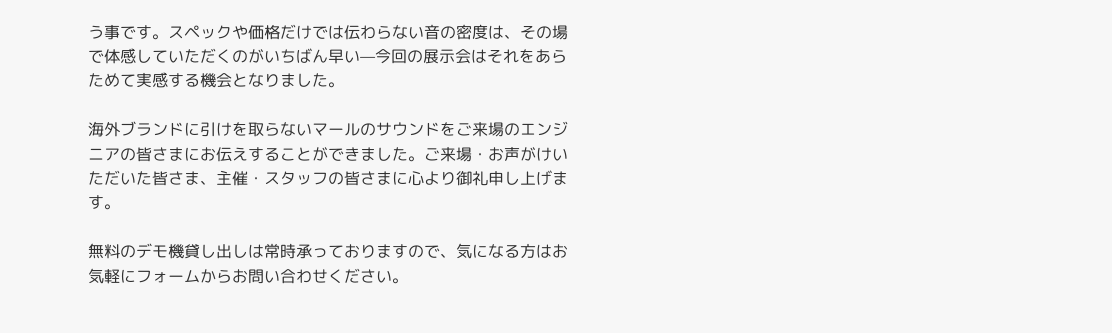う事です。スペックや価格だけでは伝わらない音の密度は、その場で体感していただくのがいちばん早い—今回の展示会はそれをあらためて実感する機会となりました。

海外ブランドに引けを取らないマールのサウンドをご来場のエンジニアの皆さまにお伝えすることができました。ご来場・お声がけいただいた皆さま、主催・スタッフの皆さまに心より御礼申し上げます。

無料のデモ機貸し出しは常時承っておりますので、気になる方はお気軽にフォームからお問い合わせください。